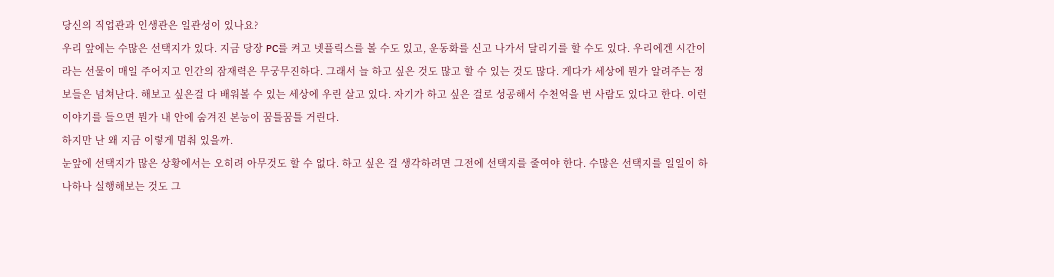당신의 직업관과 인생관은 일관성이 있나요?
우리 앞에는 수많은 선택지가 있다. 지금 당장 PC를 켜고 넷플릭스를 볼 수도 있고, 운동화를 신고 나가서 달리기를 할 수도 있다. 우리에겐 시간이라는 선물이 매일 주어지고 인간의 잠재력은 무궁무진하다. 그래서 늘 하고 싶은 것도 많고 할 수 있는 것도 많다. 게다가 세상에 뭔가 알려주는 정보들은 넘쳐난다. 해보고 싶은걸 다 배워볼 수 있는 세상에 우린 살고 있다. 자기가 하고 싶은 걸로 성공해서 수천억을 번 사람도 있다고 한다. 이런 이야기를 들으면 뭔가 내 안에 숨겨진 본능이 꿈틀꿈틀 거린다.
하지만 난 왜 지금 이렇게 멈춰 있을까.
눈앞에 선택지가 많은 상황에서는 오히려 아무것도 할 수 없다. 하고 싶은 걸 생각하려면 그전에 선택지를 줄여야 한다. 수많은 선택지를 일일이 하나하나 실행해보는 것도 그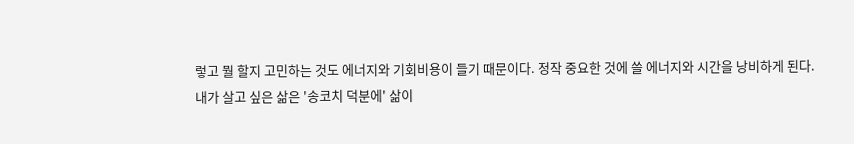렇고 뭘 할지 고민하는 것도 에너지와 기회비용이 들기 때문이다. 정작 중요한 것에 쓸 에너지와 시간을 낭비하게 된다.
내가 살고 싶은 삶은 '송코치 덕분에' 삶이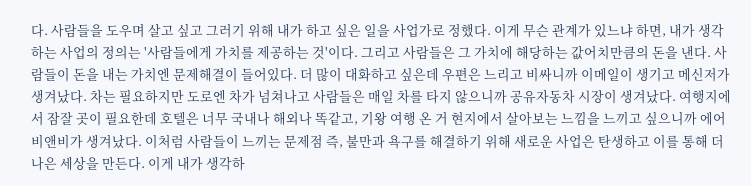다. 사람들을 도우며 살고 싶고 그러기 위해 내가 하고 싶은 일을 사업가로 정했다. 이게 무슨 관계가 있느냐 하면, 내가 생각하는 사업의 정의는 '사람들에게 가치를 제공하는 것'이다. 그리고 사람들은 그 가치에 해당하는 값어치만큼의 돈을 낸다. 사람들이 돈을 내는 가치엔 문제해결이 들어있다. 더 많이 대화하고 싶은데 우편은 느리고 비싸니까 이메일이 생기고 메신저가 생겨났다. 차는 필요하지만 도로엔 차가 넘쳐나고 사람들은 매일 차를 타지 않으니까 공유자동차 시장이 생겨났다. 여행지에서 잠잘 곳이 필요한데 호텔은 너무 국내나 해외나 똑같고, 기왕 여행 온 거 현지에서 살아보는 느낌을 느끼고 싶으니까 에어비앤비가 생겨났다. 이처럼 사람들이 느끼는 문제점 즉, 불만과 욕구를 해결하기 위해 새로운 사업은 탄생하고 이를 통해 더 나은 세상을 만든다. 이게 내가 생각하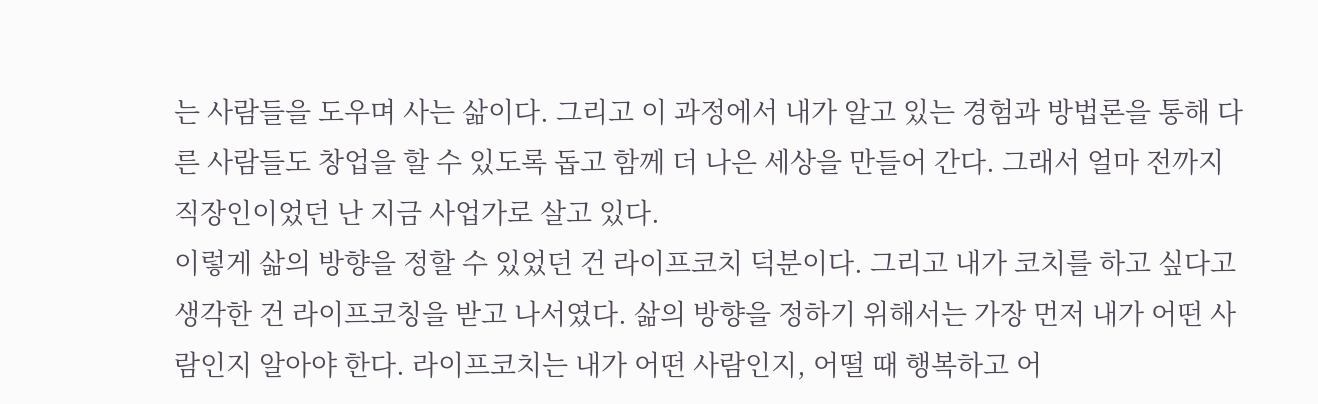는 사람들을 도우며 사는 삶이다. 그리고 이 과정에서 내가 알고 있는 경험과 방법론을 통해 다른 사람들도 창업을 할 수 있도록 돕고 함께 더 나은 세상을 만들어 간다. 그래서 얼마 전까지 직장인이었던 난 지금 사업가로 살고 있다.
이렇게 삶의 방향을 정할 수 있었던 건 라이프코치 덕분이다. 그리고 내가 코치를 하고 싶다고 생각한 건 라이프코칭을 받고 나서였다. 삶의 방향을 정하기 위해서는 가장 먼저 내가 어떤 사람인지 알아야 한다. 라이프코치는 내가 어떤 사람인지, 어떨 때 행복하고 어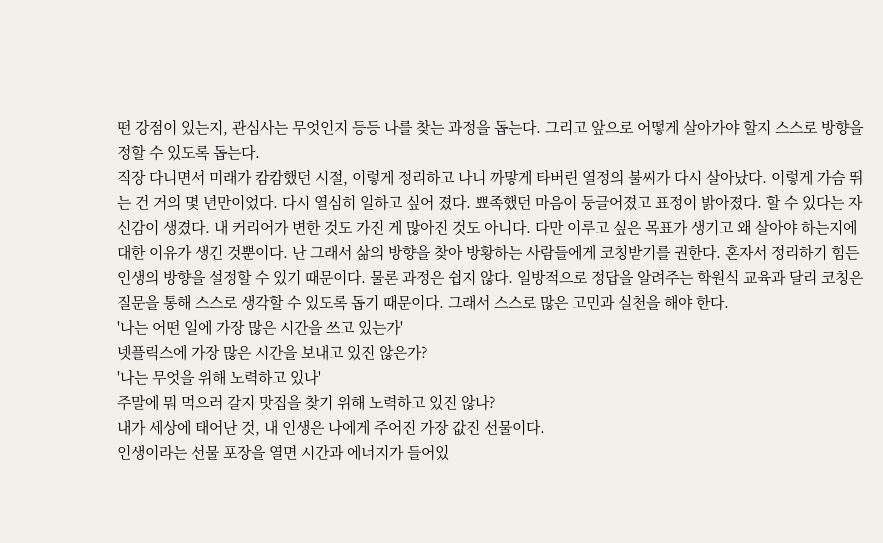떤 강점이 있는지, 관심사는 무엇인지 등등 나를 찾는 과정을 돕는다. 그리고 앞으로 어떻게 살아가야 할지 스스로 방향을 정할 수 있도록 돕는다.
직장 다니면서 미래가 캄캄했던 시절, 이렇게 정리하고 나니 까맣게 타버린 열정의 불씨가 다시 살아났다. 이렇게 가슴 뛰는 건 거의 몇 년만이었다. 다시 열심히 일하고 싶어 졌다. 뾰족했던 마음이 둥글어졌고 표정이 밝아졌다. 할 수 있다는 자신감이 생겼다. 내 커리어가 변한 것도 가진 게 많아진 것도 아니다. 다만 이루고 싶은 목표가 생기고 왜 살아야 하는지에 대한 이유가 생긴 것뿐이다. 난 그래서 삶의 방향을 찾아 방황하는 사람들에게 코칭받기를 권한다. 혼자서 정리하기 힘든 인생의 방향을 설정할 수 있기 때문이다. 물론 과정은 쉽지 않다. 일방적으로 정답을 알려주는 학원식 교육과 달리 코칭은 질문을 통해 스스로 생각할 수 있도록 돕기 때문이다. 그래서 스스로 많은 고민과 실천을 해야 한다.
'나는 어떤 일에 가장 많은 시간을 쓰고 있는가'
넷플릭스에 가장 많은 시간을 보내고 있진 않은가?
'나는 무엇을 위해 노력하고 있나'
주말에 뭐 먹으러 갈지 맛집을 찾기 위해 노력하고 있진 않나?
내가 세상에 태어난 것, 내 인생은 나에게 주어진 가장 값진 선물이다.
인생이라는 선물 포장을 열면 시간과 에너지가 들어있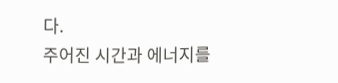다.
주어진 시간과 에너지를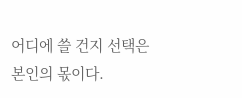어디에 쓸 건지 선택은 본인의 몫이다.